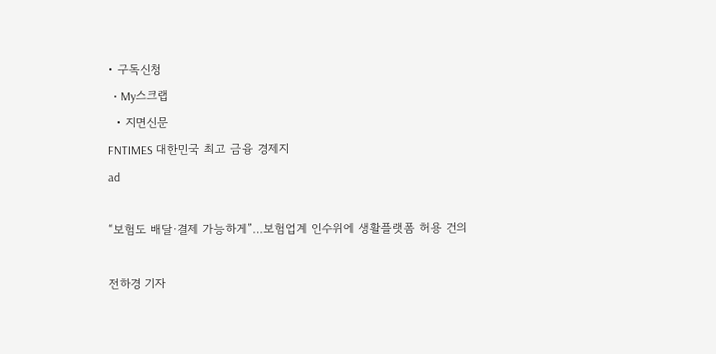• 구독신청
  • My스크랩
  • 지면신문
FNTIMES 대한민국 최고 금융 경제지
ad

“보험도 배달·결제 가능하게”…보험업계 인수위에 생활플랫폼 허용 건의

전하경 기자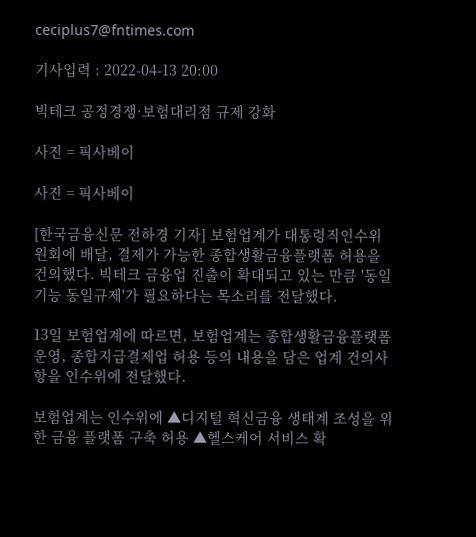ceciplus7@fntimes.com

기사입력 : 2022-04-13 20:00

빅테크 공정경쟁·보험대리점 규제 강화

사진 = 픽사베이

사진 = 픽사베이

[한국금융신문 전하경 기자] 보험업계가 대통령직인수위원회에 배달, 결제가 가능한 종합생활금융플랫폼 허용을 건의했다. 빅테크 금융업 진출이 확대되고 있는 만큼 '동일기능 동일규제'가 필요하다는 목소리를 전달했다.

13일 보험업계에 따르면, 보험업계는 종합생활금융플랫폼 운영, 종합지급결제업 허용 등의 내용을 담은 업계 건의사항을 인수위에 전달했다.

보험업계는 인수위에 ▲디지털 혁신금융 생태계 조성을 위한 금융 플랫폼 구축 허용 ▲헬스케어 서비스 확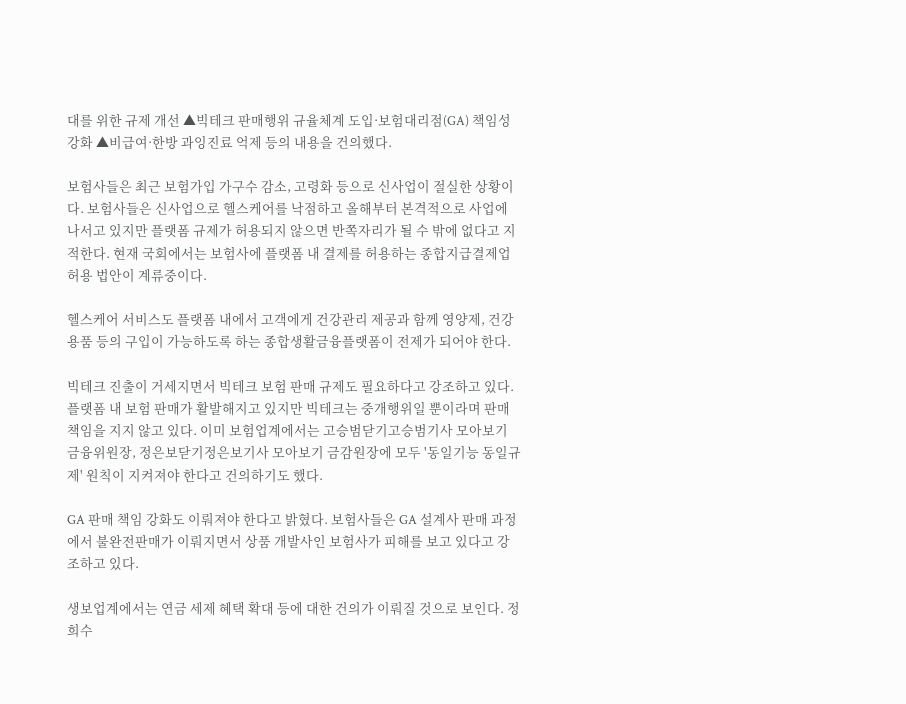대를 위한 규제 개선 ▲빅테크 판매행위 규율체계 도입·보험대리점(GA) 책임성 강화 ▲비급여·한방 과잉진료 억제 등의 내용을 건의했다.

보험사들은 최근 보험가입 가구수 감소, 고령화 등으로 신사업이 절실한 상황이다. 보험사들은 신사업으로 헬스케어를 낙점하고 올해부터 본격적으로 사업에 나서고 있지만 플랫폼 규제가 허용되지 않으면 반쪽자리가 될 수 밖에 없다고 지적한다. 현재 국회에서는 보험사에 플랫폼 내 결제를 허용하는 종합지급결제업 허용 법안이 계류중이다.

헬스케어 서비스도 플랫폼 내에서 고객에게 건강관리 제공과 함께 영양제, 건강용품 등의 구입이 가능하도록 하는 종합생활금융플랫폼이 전제가 되어야 한다.

빅테크 진출이 거세지면서 빅테크 보험 판매 규제도 필요하다고 강조하고 있다. 플랫폼 내 보험 판매가 활발해지고 있지만 빅테크는 중개행위일 뿐이라며 판매책임을 지지 않고 있다. 이미 보험업계에서는 고승범닫기고승범기사 모아보기 금융위원장, 정은보닫기정은보기사 모아보기 금감원장에 모두 '동일기능 동일규제' 원칙이 지켜져야 한다고 건의하기도 했다.

GA 판매 책임 강화도 이뤄져야 한다고 밝혔다. 보험사들은 GA 설계사 판매 과정에서 불완전판매가 이뤄지면서 상품 개발사인 보험사가 피해를 보고 있다고 강조하고 있다.

생보업계에서는 연금 세제 혜택 확대 등에 대한 건의가 이뤄질 것으로 보인다. 정희수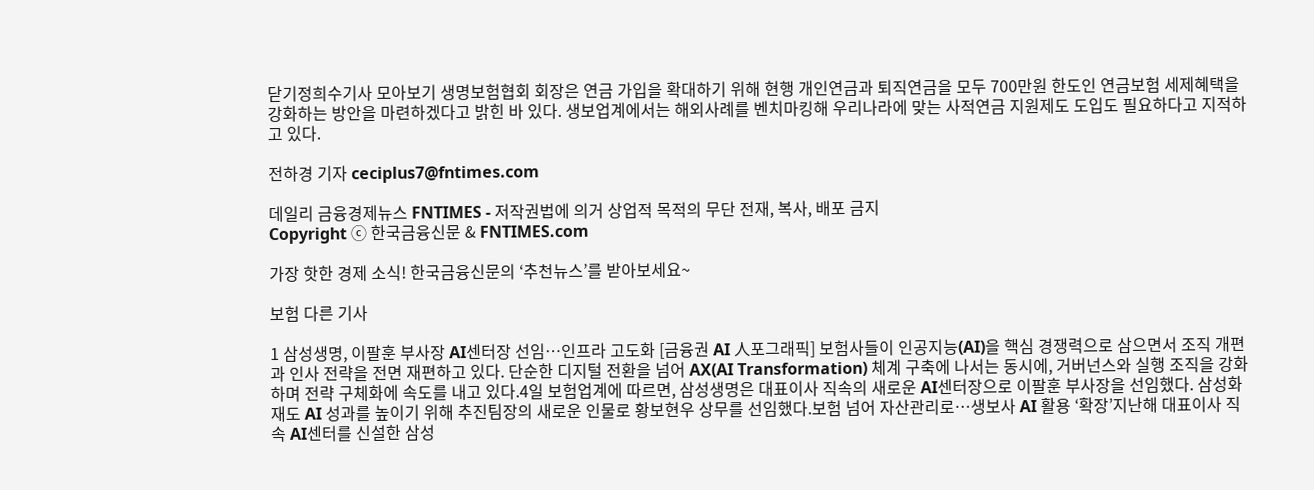닫기정희수기사 모아보기 생명보험협회 회장은 연금 가입을 확대하기 위해 현행 개인연금과 퇴직연금을 모두 700만원 한도인 연금보험 세제혜택을 강화하는 방안을 마련하겠다고 밝힌 바 있다. 생보업계에서는 해외사례를 벤치마킹해 우리나라에 맞는 사적연금 지원제도 도입도 필요하다고 지적하고 있다.

전하경 기자 ceciplus7@fntimes.com

데일리 금융경제뉴스 FNTIMES - 저작권법에 의거 상업적 목적의 무단 전재, 복사, 배포 금지
Copyright ⓒ 한국금융신문 & FNTIMES.com

가장 핫한 경제 소식! 한국금융신문의 ‘추천뉴스’를 받아보세요~

보험 다른 기사

1 삼성생명, 이팔훈 부사장 AI센터장 선임…인프라 고도화 [금융권 AI 人포그래픽] 보험사들이 인공지능(AI)을 핵심 경쟁력으로 삼으면서 조직 개편과 인사 전략을 전면 재편하고 있다. 단순한 디지털 전환을 넘어 AX(AI Transformation) 체계 구축에 나서는 동시에, 거버넌스와 실행 조직을 강화하며 전략 구체화에 속도를 내고 있다.4일 보험업계에 따르면, 삼성생명은 대표이사 직속의 새로운 AI센터장으로 이팔훈 부사장을 선임했다. 삼성화재도 AI 성과를 높이기 위해 추진팀장의 새로운 인물로 황보현우 상무를 선임했다.보험 넘어 자산관리로…생보사 AI 활용 ‘확장’지난해 대표이사 직속 AI센터를 신설한 삼성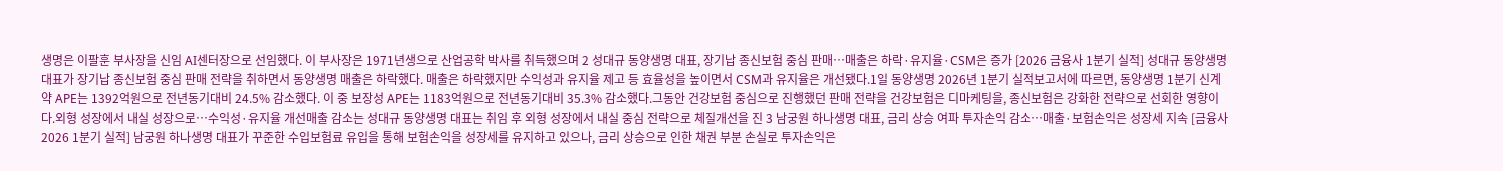생명은 이팔훈 부사장을 신임 AI센터장으로 선임했다. 이 부사장은 1971년생으로 산업공학 박사를 취득했으며 2 성대규 동양생명 대표, 장기납 종신보험 중심 판매…매출은 하락·유지율·CSM은 증가 [2026 금융사 1분기 실적] 성대규 동양생명 대표가 장기납 종신보험 중심 판매 전략을 취하면서 동양생명 매출은 하락했다. 매출은 하락했지만 수익성과 유지율 제고 등 효율성을 높이면서 CSM과 유지율은 개선됐다.1일 동양생명 2026년 1분기 실적보고서에 따르면, 동양생명 1분기 신계약 APE는 1392억원으로 전년동기대비 24.5% 감소했다. 이 중 보장성 APE는 1183억원으로 전년동기대비 35.3% 감소했다.그동안 건강보험 중심으로 진행했던 판매 전략을 건강보험은 디마케팅을, 종신보험은 강화한 전략으로 선회한 영향이다.외형 성장에서 내실 성장으로…수익성·유지율 개선매출 감소는 성대규 동양생명 대표는 취임 후 외형 성장에서 내실 중심 전략으로 체질개선을 진 3 남궁원 하나생명 대표, 금리 상승 여파 투자손익 감소…매출·보험손익은 성장세 지속 [금융사 2026 1분기 실적] 남궁원 하나생명 대표가 꾸준한 수입보험료 유입을 통해 보험손익을 성장세를 유지하고 있으나, 금리 상승으로 인한 채권 부분 손실로 투자손익은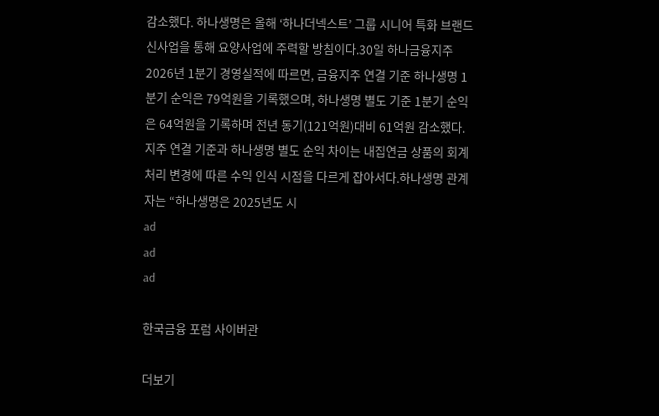감소했다. 하나생명은 올해 ‘하나더넥스트’ 그룹 시니어 특화 브랜드 신사업을 통해 요양사업에 주력할 방침이다.30일 하나금융지주 2026년 1분기 경영실적에 따르면, 금융지주 연결 기준 하나생명 1분기 순익은 79억원을 기록했으며, 하나생명 별도 기준 1분기 순익은 64억원을 기록하며 전년 동기(121억원)대비 61억원 감소했다.지주 연결 기준과 하나생명 별도 순익 차이는 내집연금 상품의 회계처리 변경에 따른 수익 인식 시점을 다르게 잡아서다.하나생명 관계자는 “하나생명은 2025년도 시
ad
ad
ad

한국금융 포럼 사이버관

더보기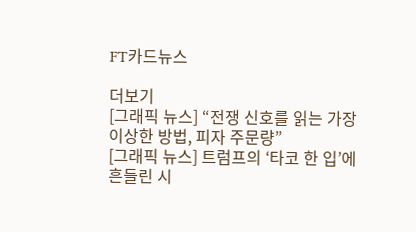FT카드뉴스

더보기
[그래픽 뉴스] “전쟁 신호를 읽는 가장 이상한 방법, 피자 주문량”
[그래픽 뉴스] 트럼프의 ‘타코 한 입’에 흔들린 시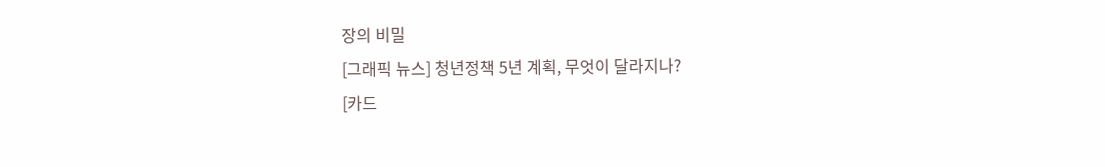장의 비밀
[그래픽 뉴스] 청년정책 5년 계획, 무엇이 달라지나?
[카드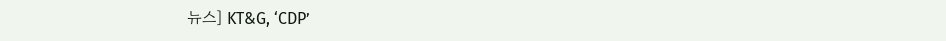뉴스] KT&G, ‘CDP’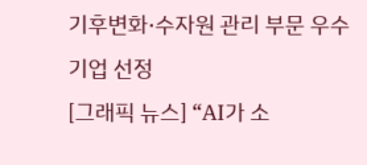기후변화·수자원 관리 부문 우수기업 선정
[그래픽 뉴스] “AI가 소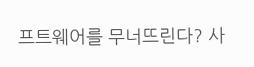프트웨어를 무너뜨린다? 사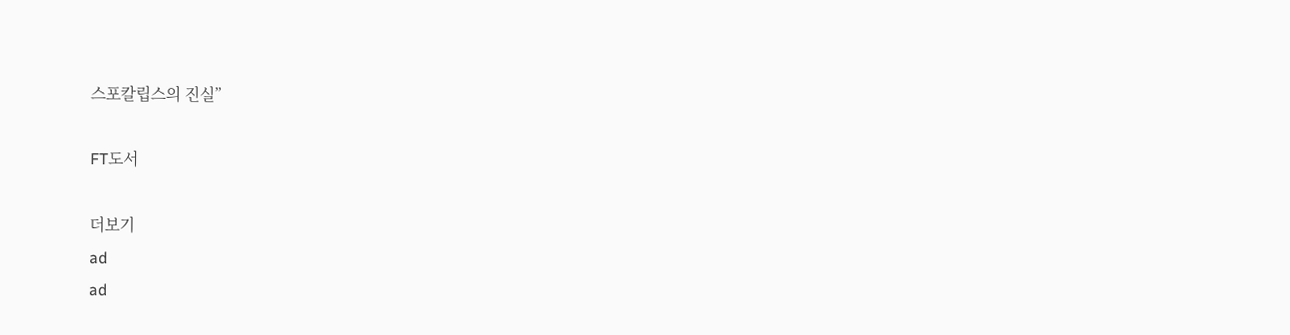스포칼립스의 진실”

FT도서

더보기
ad
ad